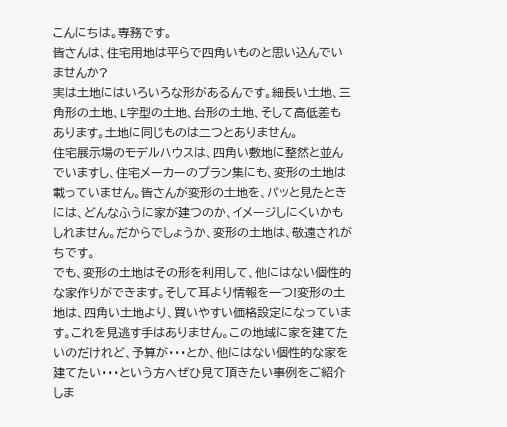こんにちは。専務です。
皆さんは、住宅用地は平らで四角いものと思い込んでいませんか?
実は土地にはいろいろな形があるんです。細長い土地、三角形の土地、L字型の土地、台形の土地、そして高低差もあります。土地に同じものは二つとありません。
住宅展示場のモデルハウスは、四角い敷地に整然と並んでいますし、住宅メーカーのプラン集にも、変形の土地は載っていません。皆さんが変形の土地を、パッと見たときには、どんなふうに家が建つのか、イメージしにくいかもしれません。だからでしょうか、変形の土地は、敬遠されがちです。
でも、変形の土地はその形を利用して、他にはない個性的な家作りができます。そして耳より情報を一つ!変形の土地は、四角い土地より、買いやすい価格設定になっています。これを見逃す手はありません。この地域に家を建てたいのだけれど、予算が・・・とか、他にはない個性的な家を建てたい・・・という方へぜひ見て頂きたい事例をご紹介しま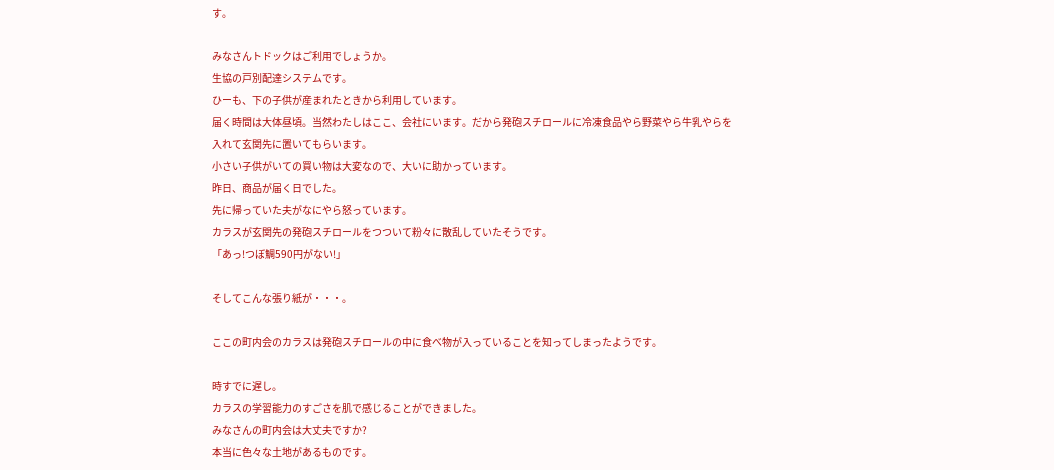す。

みなさんトドックはご利用でしょうか。
生協の戸別配達システムです。
ひーも、下の子供が産まれたときから利用しています。
届く時間は大体昼頃。当然わたしはここ、会社にいます。だから発砲スチロールに冷凍食品やら野菜やら牛乳やらを入れて玄関先に置いてもらいます。
小さい子供がいての買い物は大変なので、大いに助かっています。
昨日、商品が届く日でした。
先に帰っていた夫がなにやら怒っています。
カラスが玄関先の発砲スチロールをつついて粉々に散乱していたそうです。
「あっ!つぼ鯛590円がない!」

そしてこんな張り紙が・・・。

ここの町内会のカラスは発砲スチロールの中に食べ物が入っていることを知ってしまったようです。

時すでに遅し。
カラスの学習能力のすごさを肌で感じることができました。
みなさんの町内会は大丈夫ですか?
本当に色々な土地があるものです。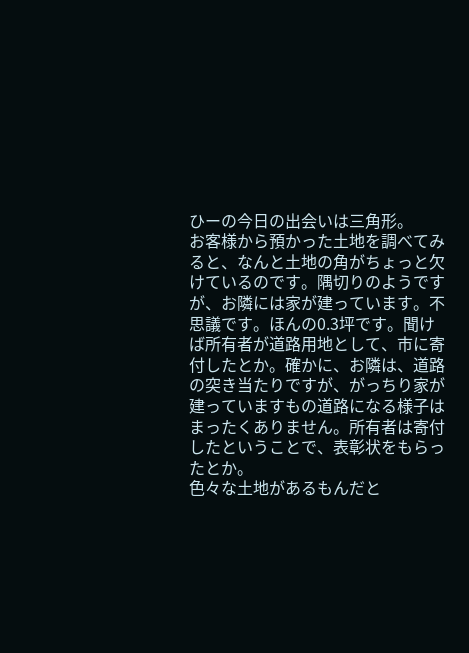ひーの今日の出会いは三角形。
お客様から預かった土地を調べてみると、なんと土地の角がちょっと欠けているのです。隅切りのようですが、お隣には家が建っています。不思議です。ほんの0.3坪です。聞けば所有者が道路用地として、市に寄付したとか。確かに、お隣は、道路の突き当たりですが、がっちり家が建っていますもの道路になる様子はまったくありません。所有者は寄付したということで、表彰状をもらったとか。
色々な土地があるもんだと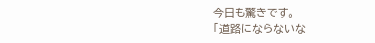今日も驚きです。
「道路にならないな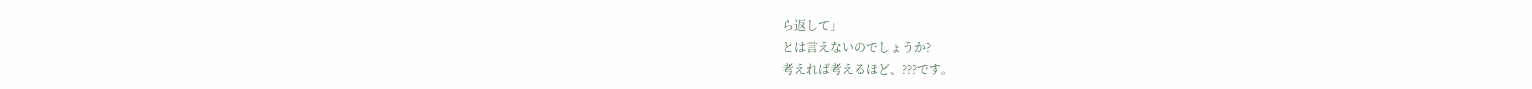ら返して」
とは言えないのでしょうか?
考えれば考えるほど、???です。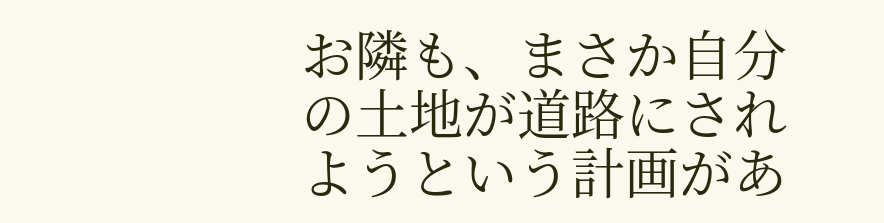お隣も、まさか自分の土地が道路にされようという計画があ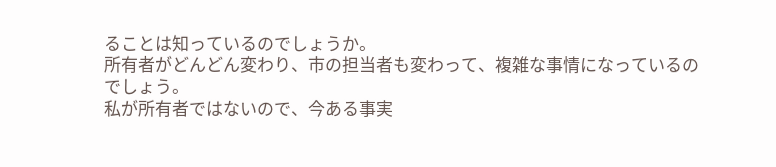ることは知っているのでしょうか。
所有者がどんどん変わり、市の担当者も変わって、複雑な事情になっているのでしょう。
私が所有者ではないので、今ある事実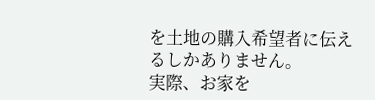を土地の購入希望者に伝えるしかありません。
実際、お家を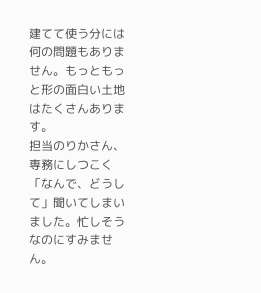建てて使う分には何の問題もありません。もっともっと形の面白い土地はたくさんあります。
担当のりかさん、専務にしつこく「なんで、どうして」聞いてしまいました。忙しそうなのにすみません。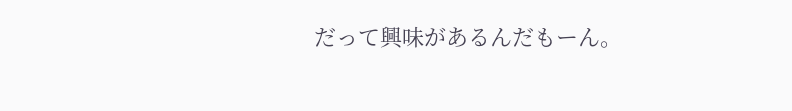だって興味があるんだもーん。